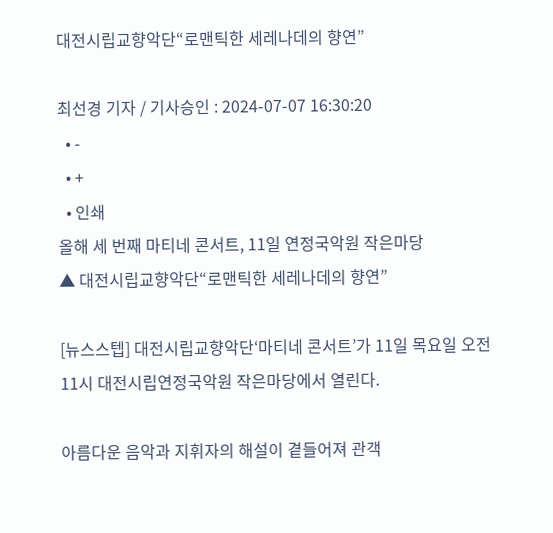대전시립교향악단“로맨틱한 세레나데의 향연”

최선경 기자 / 기사승인 : 2024-07-07 16:30:20
  • -
  • +
  • 인쇄
올해 세 번째 마티네 콘서트, 11일 연정국악원 작은마당
▲ 대전시립교향악단“로맨틱한 세레나데의 향연”

[뉴스스텝] 대전시립교향악단‘마티네 콘서트’가 11일 목요일 오전 11시 대전시립연정국악원 작은마당에서 열린다.

아름다운 음악과 지휘자의 해설이 곁들어져 관객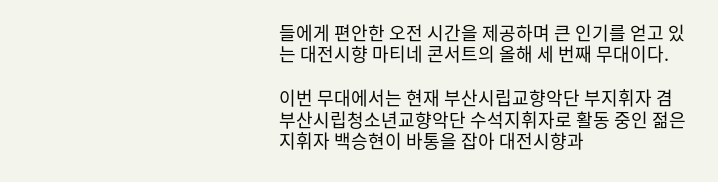들에게 편안한 오전 시간을 제공하며 큰 인기를 얻고 있는 대전시향 마티네 콘서트의 올해 세 번째 무대이다.

이번 무대에서는 현재 부산시립교향악단 부지휘자 겸 부산시립청소년교향악단 수석지휘자로 활동 중인 젊은 지휘자 백승현이 바통을 잡아 대전시향과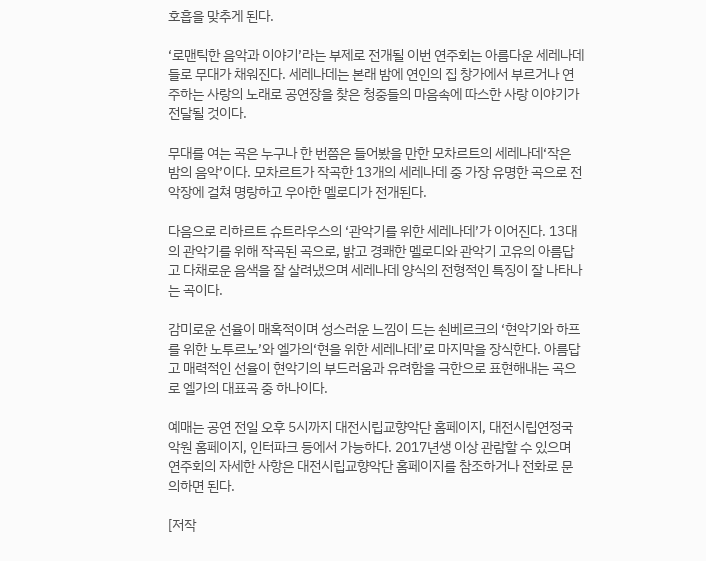호흡을 맞추게 된다.

‘로맨틱한 음악과 이야기’라는 부제로 전개될 이번 연주회는 아름다운 세레나데들로 무대가 채워진다. 세레나데는 본래 밤에 연인의 집 창가에서 부르거나 연주하는 사랑의 노래로 공연장을 찾은 청중들의 마음속에 따스한 사랑 이야기가 전달될 것이다.

무대를 여는 곡은 누구나 한 번쯤은 들어봤을 만한 모차르트의 세레나데‘작은 밤의 음악’이다. 모차르트가 작곡한 13개의 세레나데 중 가장 유명한 곡으로 전 악장에 걸쳐 명랑하고 우아한 멜로디가 전개된다.

다음으로 리하르트 슈트라우스의 ‘관악기를 위한 세레나데’가 이어진다. 13대의 관악기를 위해 작곡된 곡으로, 밝고 경쾌한 멜로디와 관악기 고유의 아름답고 다채로운 음색을 잘 살려냈으며 세레나데 양식의 전형적인 특징이 잘 나타나는 곡이다.

감미로운 선율이 매혹적이며 성스러운 느낌이 드는 쇤베르크의 ‘현악기와 하프를 위한 노투르노’와 엘가의‘현을 위한 세레나데’로 마지막을 장식한다. 아름답고 매력적인 선율이 현악기의 부드러움과 유려함을 극한으로 표현해내는 곡으로 엘가의 대표곡 중 하나이다.

예매는 공연 전일 오후 5시까지 대전시립교향악단 홈페이지, 대전시립연정국악원 홈페이지, 인터파크 등에서 가능하다. 2017년생 이상 관람할 수 있으며 연주회의 자세한 사항은 대전시립교향악단 홈페이지를 참조하거나 전화로 문의하면 된다.

[저작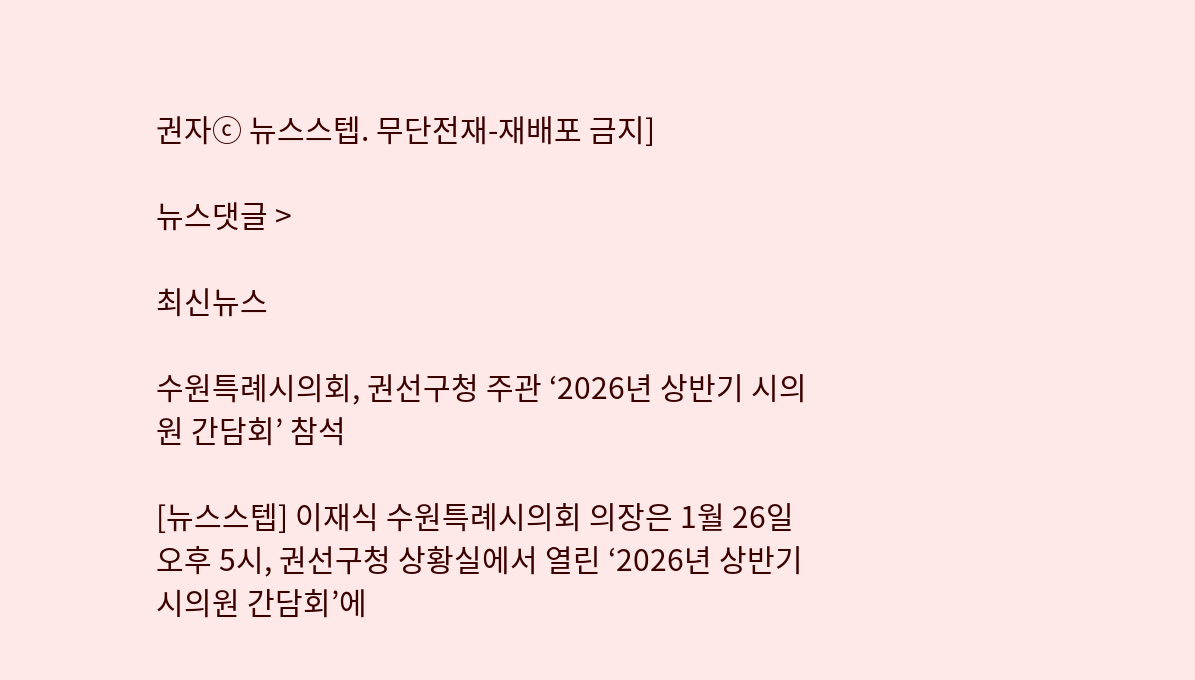권자ⓒ 뉴스스텝. 무단전재-재배포 금지]

뉴스댓글 >

최신뉴스

수원특례시의회, 권선구청 주관 ‘2026년 상반기 시의원 간담회’ 참석

[뉴스스텝] 이재식 수원특례시의회 의장은 1월 26일 오후 5시, 권선구청 상황실에서 열린 ‘2026년 상반기 시의원 간담회’에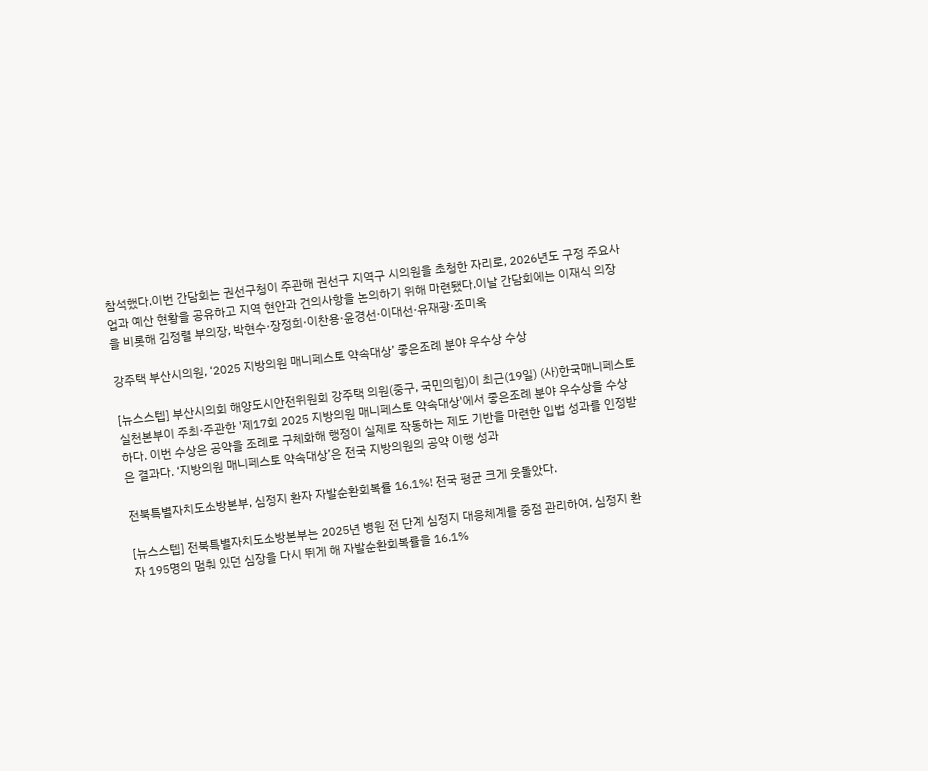참석했다.이번 간담회는 권선구청이 주관해 권선구 지역구 시의원을 초청한 자리로, 2026년도 구정 주요사업과 예산 현황을 공유하고 지역 현안과 건의사항을 논의하기 위해 마련됐다.이날 간담회에는 이재식 의장을 비롯해 김정렬 부의장, 박현수·장정희·이찬용·윤경선·이대선·유재광·조미옥

강주택 부산시의원, ‘2025 지방의원 매니페스토 약속대상’ 좋은조례 분야 우수상 수상

[뉴스스텝] 부산시의회 해양도시안전위원회 강주택 의원(중구, 국민의힘)이 최근(19일) (사)한국매니페스토실천본부이 주최·주관한 '제17회 2025 지방의원 매니페스토 약속대상'에서 좋은조례 분야 우수상을 수상하다. 이번 수상은 공약을 조례로 구체화해 행정이 실제로 작동하는 제도 기반을 마련한 입법 성과를 인정받은 결과다. ‘지방의원 매니페스토 약속대상’은 전국 지방의원의 공약 이행 성과

전북특별자치도소방본부, 심정지 환자 자발순환회복률 16.1%! 전국 평균 크게 웃돌았다.

[뉴스스텝] 전북특별자치도소방본부는 2025년 병원 전 단계 심정지 대응체계를 중점 관리하여, 심정지 환자 195명의 멈춰 있던 심장을 다시 뛰게 해 자발순환회복률을 16.1%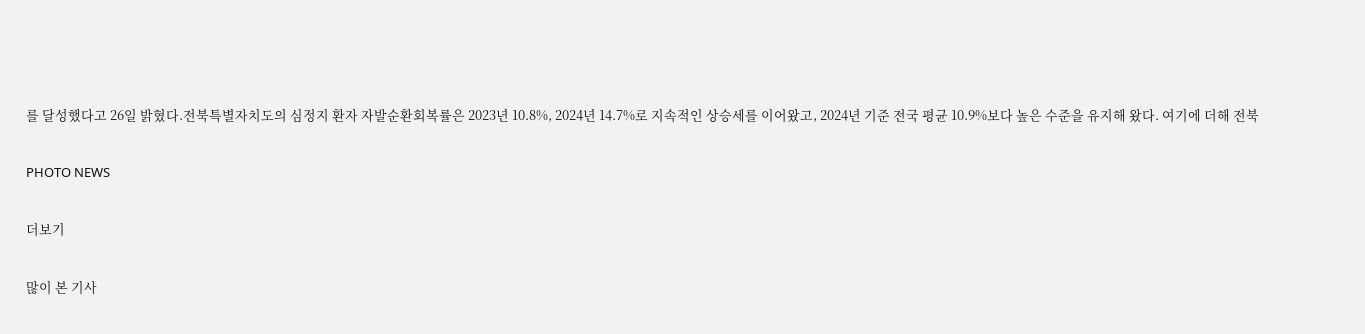를 달성했다고 26일 밝혔다.전북특별자치도의 심정지 환자 자발순환회복률은 2023년 10.8%, 2024년 14.7%로 지속적인 상승세를 이어왔고, 2024년 기준 전국 평균 10.9%보다 높은 수준을 유지해 왔다. 여기에 더해 전북

PHOTO NEWS

더보기

많이 본 기사